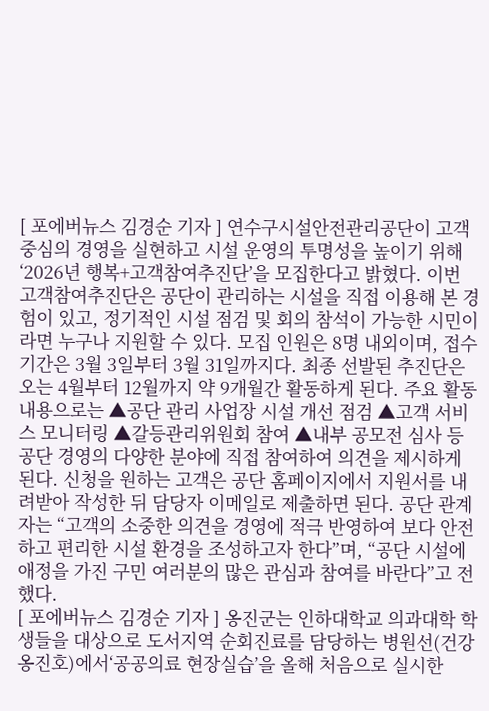[ 포에버뉴스 김경순 기자 ] 연수구시설안전관리공단이 고객 중심의 경영을 실현하고 시설 운영의 투명성을 높이기 위해 ‘2026년 행복+고객참여추진단’을 모집한다고 밝혔다. 이번 고객참여추진단은 공단이 관리하는 시설을 직접 이용해 본 경험이 있고, 정기적인 시설 점검 및 회의 참석이 가능한 시민이라면 누구나 지원할 수 있다. 모집 인원은 8명 내외이며, 접수기간은 3월 3일부터 3월 31일까지다. 최종 선발된 추진단은 오는 4월부터 12월까지 약 9개월간 활동하게 된다. 주요 활동 내용으로는 ▲공단 관리 사업장 시설 개선 점검 ▲고객 서비스 모니터링 ▲갈등관리위원회 참여 ▲내부 공모전 심사 등 공단 경영의 다양한 분야에 직접 참여하여 의견을 제시하게 된다. 신청을 원하는 고객은 공단 홈페이지에서 지원서를 내려받아 작성한 뒤 담당자 이메일로 제출하면 된다. 공단 관계자는 “고객의 소중한 의견을 경영에 적극 반영하여 보다 안전하고 편리한 시설 환경을 조성하고자 한다”며, “공단 시설에 애정을 가진 구민 여러분의 많은 관심과 참여를 바란다”고 전했다.
[ 포에버뉴스 김경순 기자 ] 옹진군는 인하대학교 의과대학 학생들을 대상으로 도서지역 순회진료를 담당하는 병원선(건강옹진호)에서‘공공의료 현장실습’을 올해 처음으로 실시한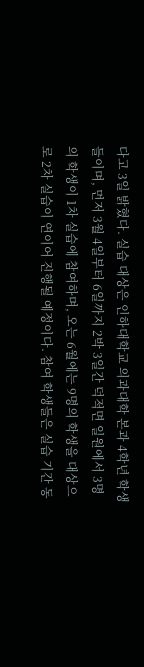다고 3일 밝혔다. 실습 대상은 인하대학교 의과대학 본과 4학년 학생들이며, 먼저 3월 4일부터 6일까지 2박 3일간 덕적면 일원에서 3명의 학생이 1차 실습에 참여하며, 오는 6월에는 9명의 학생을 대상으로 2차 실습이 연이어 진행될 예정이다. 참여 학생들은 실습 기간 동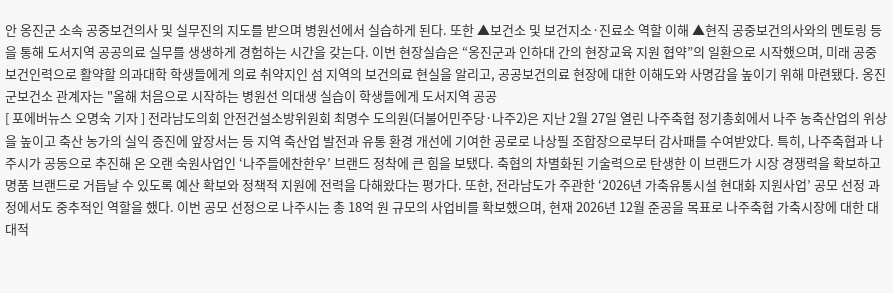안 옹진군 소속 공중보건의사 및 실무진의 지도를 받으며 병원선에서 실습하게 된다. 또한 ▲보건소 및 보건지소·진료소 역할 이해 ▲현직 공중보건의사와의 멘토링 등을 통해 도서지역 공공의료 실무를 생생하게 경험하는 시간을 갖는다. 이번 현장실습은 “옹진군과 인하대 간의 현장교육 지원 협약”의 일환으로 시작했으며, 미래 공중보건인력으로 활약할 의과대학 학생들에게 의료 취약지인 섬 지역의 보건의료 현실을 알리고, 공공보건의료 현장에 대한 이해도와 사명감을 높이기 위해 마련됐다. 옹진군보건소 관계자는 "올해 처음으로 시작하는 병원선 의대생 실습이 학생들에게 도서지역 공공
[ 포에버뉴스 오명숙 기자 ] 전라남도의회 안전건설소방위원회 최명수 도의원(더불어민주당·나주2)은 지난 2월 27일 열린 나주축협 정기총회에서 나주 농축산업의 위상을 높이고 축산 농가의 실익 증진에 앞장서는 등 지역 축산업 발전과 유통 환경 개선에 기여한 공로로 나상필 조합장으로부터 감사패를 수여받았다. 특히, 나주축협과 나주시가 공동으로 추진해 온 오랜 숙원사업인 ‘나주들에찬한우’ 브랜드 정착에 큰 힘을 보탰다. 축협의 차별화된 기술력으로 탄생한 이 브랜드가 시장 경쟁력을 확보하고 명품 브랜드로 거듭날 수 있도록 예산 확보와 정책적 지원에 전력을 다해왔다는 평가다. 또한, 전라남도가 주관한 ‘2026년 가축유통시설 현대화 지원사업’ 공모 선정 과정에서도 중추적인 역할을 했다. 이번 공모 선정으로 나주시는 총 18억 원 규모의 사업비를 확보했으며, 현재 2026년 12월 준공을 목표로 나주축협 가축시장에 대한 대대적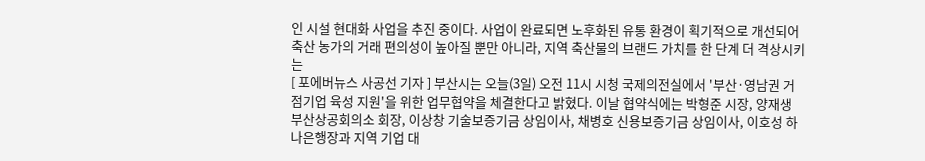인 시설 현대화 사업을 추진 중이다. 사업이 완료되면 노후화된 유통 환경이 획기적으로 개선되어 축산 농가의 거래 편의성이 높아질 뿐만 아니라, 지역 축산물의 브랜드 가치를 한 단계 더 격상시키는
[ 포에버뉴스 사공선 기자 ] 부산시는 오늘(3일) 오전 11시 시청 국제의전실에서 '부산·영남권 거점기업 육성 지원'을 위한 업무협약을 체결한다고 밝혔다. 이날 협약식에는 박형준 시장, 양재생 부산상공회의소 회장, 이상창 기술보증기금 상임이사, 채병호 신용보증기금 상임이사, 이호성 하나은행장과 지역 기업 대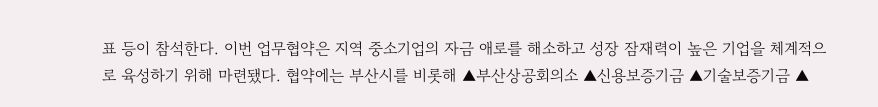표 등이 참석한다. 이번 업무협약은 지역 중소기업의 자금 애로를 해소하고 성장 잠재력이 높은 기업을 체계적으로 육성하기 위해 마련됐다. 협약에는 부산시를 비롯해 ▲부산상공회의소 ▲신용보증기금 ▲기술보증기금 ▲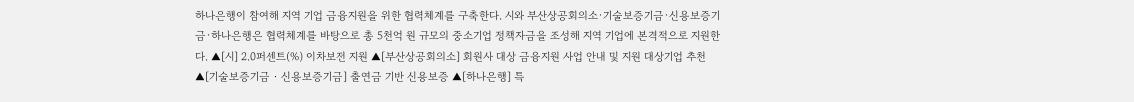하나은행이 참여해 지역 기업 금융지원을 위한 협력체계를 구축한다. 시와 부산상공회의소·기술보증기금·신용보증기금·하나은행은 협력체계를 바탕으로 총 5천억 원 규모의 중소기업 정책자금을 조성해 지역 기업에 본격적으로 지원한다. ▲[시] 2.0퍼센트(%) 이차보전 지원 ▲[부산상공회의소] 회원사 대상 금융지원 사업 안내 및 지원 대상기업 추천 ▲[기술보증기금‧신용보증기금] 출연금 기반 신용보증 ▲[하나은행] 특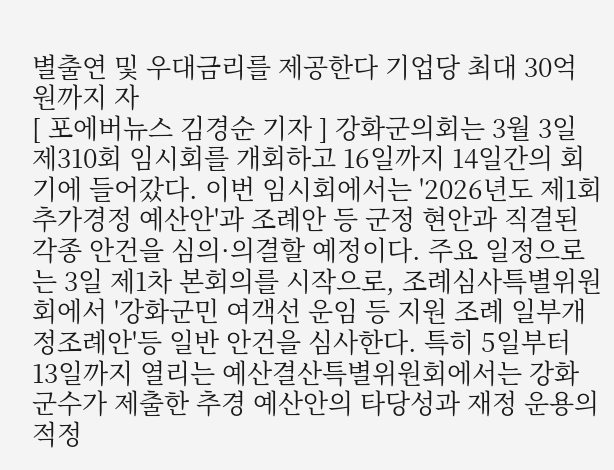별출연 및 우대금리를 제공한다 기업당 최대 30억 원까지 자
[ 포에버뉴스 김경순 기자 ] 강화군의회는 3월 3일 제310회 임시회를 개회하고 16일까지 14일간의 회기에 들어갔다. 이번 임시회에서는 '2026년도 제1회 추가경정 예산안'과 조례안 등 군정 현안과 직결된 각종 안건을 심의·의결할 예정이다. 주요 일정으로는 3일 제1차 본회의를 시작으로, 조례심사특별위원회에서 '강화군민 여객선 운임 등 지원 조례 일부개정조례안'등 일반 안건을 심사한다. 특히 5일부터 13일까지 열리는 예산결산특별위원회에서는 강화군수가 제출한 추경 예산안의 타당성과 재정 운용의 적정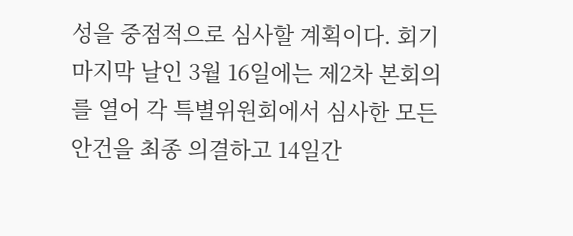성을 중점적으로 심사할 계획이다. 회기 마지막 날인 3월 16일에는 제2차 본회의를 열어 각 특별위원회에서 심사한 모든 안건을 최종 의결하고 14일간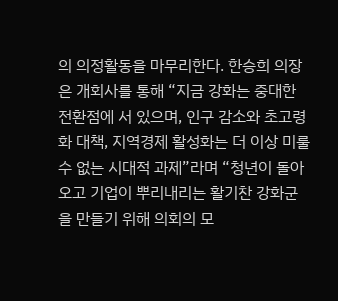의 의정활동을 마무리한다. 한승희 의장은 개회사를 통해 “지금 강화는 중대한 전환점에 서 있으며, 인구 감소와 초고령화 대책, 지역경제 활성화는 더 이상 미룰 수 없는 시대적 과제”라며 “청년이 돌아오고 기업이 뿌리내리는 활기찬 강화군을 만들기 위해 의회의 모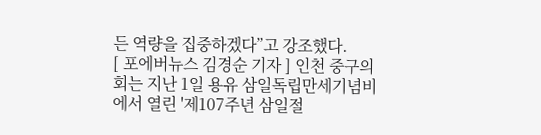든 역량을 집중하겠다”고 강조했다.
[ 포에버뉴스 김경순 기자 ] 인천 중구의회는 지난 1일 용유 삼일독립만세기념비에서 열린 '제107주년 삼일절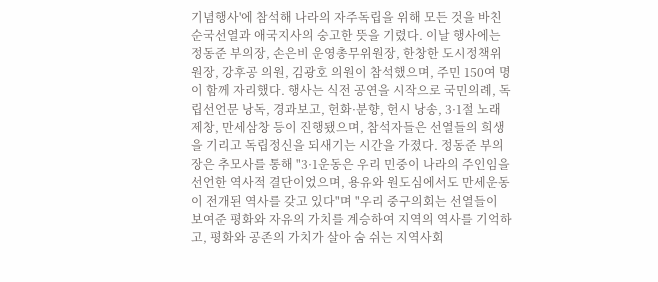기념행사'에 참석해 나라의 자주독립을 위해 모든 것을 바친 순국선열과 애국지사의 숭고한 뜻을 기렸다. 이날 행사에는 정동준 부의장, 손은비 운영총무위원장, 한창한 도시정책위원장, 강후공 의원, 김광호 의원이 참석했으며, 주민 150여 명이 함께 자리했다. 행사는 식전 공연을 시작으로 국민의례, 독립선언문 낭독, 경과보고, 헌화·분향, 헌시 낭송, 3·1절 노래 제창, 만세삼창 등이 진행됐으며, 참석자들은 선열들의 희생을 기리고 독립정신을 되새기는 시간을 가졌다. 정동준 부의장은 추모사를 통해 "3·1운동은 우리 민중이 나라의 주인임을 선언한 역사적 결단이었으며, 용유와 원도심에서도 만세운동이 전개된 역사를 갖고 있다"며 "우리 중구의회는 선열들이 보여준 평화와 자유의 가치를 계승하여 지역의 역사를 기억하고, 평화와 공존의 가치가 살아 숨 쉬는 지역사회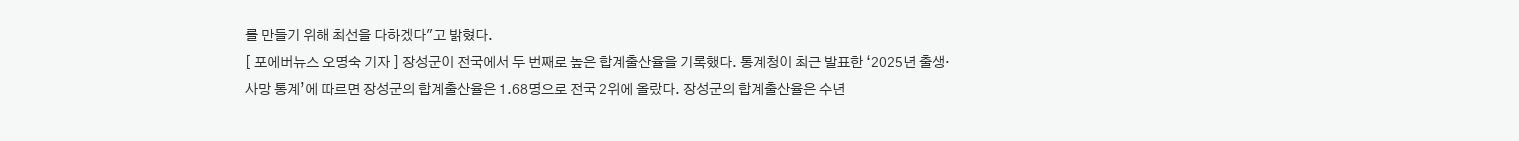를 만들기 위해 최선을 다하겠다"고 밝혔다.
[ 포에버뉴스 오명숙 기자 ] 장성군이 전국에서 두 번째로 높은 합계출산율을 기록했다. 통계청이 최근 발표한 ‘2025년 출생·사망 통계’에 따르면 장성군의 합계출산율은 1.68명으로 전국 2위에 올랐다. 장성군의 합계출산율은 수년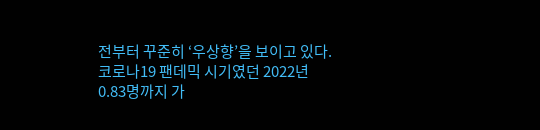전부터 꾸준히 ‘우상향’을 보이고 있다. 코로나19 팬데믹 시기였던 2022년 0.83명까지 가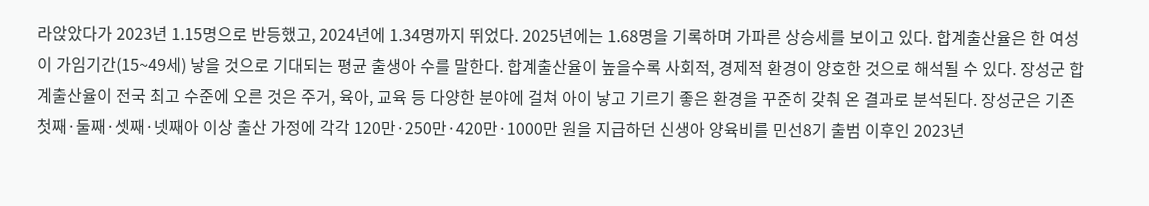라앉았다가 2023년 1.15명으로 반등했고, 2024년에 1.34명까지 뛰었다. 2025년에는 1.68명을 기록하며 가파른 상승세를 보이고 있다. 합계출산율은 한 여성이 가임기간(15~49세) 낳을 것으로 기대되는 평균 출생아 수를 말한다. 합계출산율이 높을수록 사회적, 경제적 환경이 양호한 것으로 해석될 수 있다. 장성군 합계출산율이 전국 최고 수준에 오른 것은 주거, 육아, 교육 등 다양한 분야에 걸쳐 아이 낳고 기르기 좋은 환경을 꾸준히 갖춰 온 결과로 분석된다. 장성군은 기존 첫째·둘째·셋째·넷째아 이상 출산 가정에 각각 120만·250만·420만·1000만 원을 지급하던 신생아 양육비를 민선8기 출범 이후인 2023년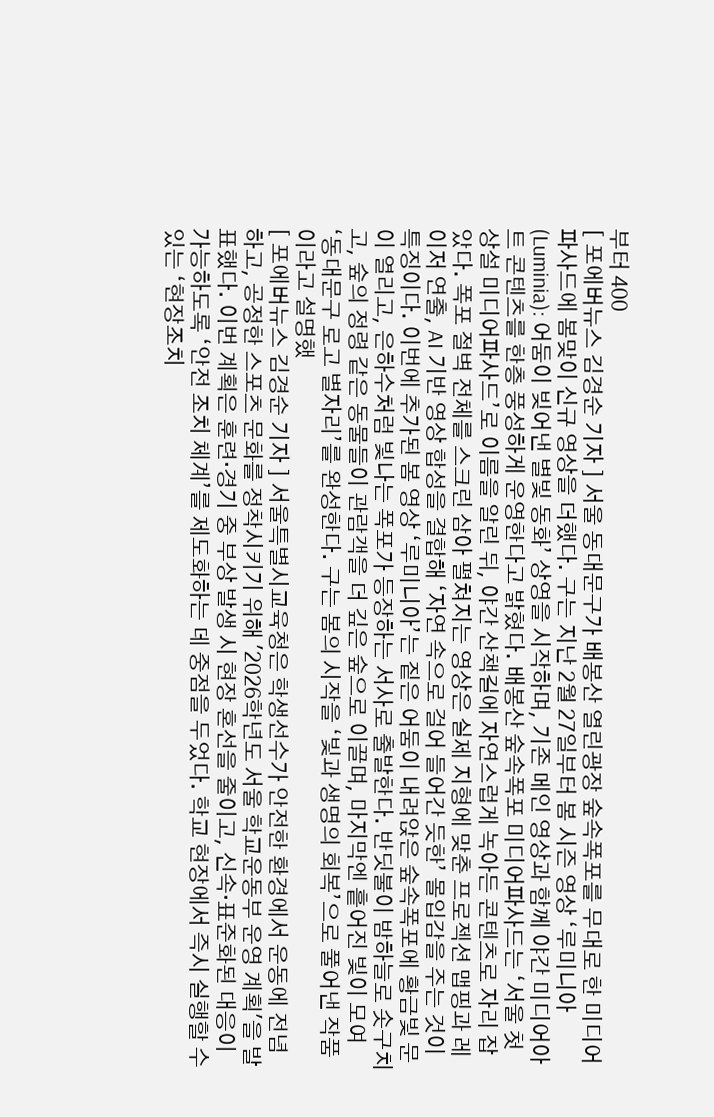부터 400
[ 포에버뉴스 김경순 기자 ] 서울 동대문구가 배봉산 열린광장 숲속폭포를 무대로 한 미디어파사드에 봄맞이 신규 영상을 더했다. 구는 지난 2월 27일부터 봄 시즌 영상 ‘루미니아(Luminia): 어둠이 빚어낸 별빛 동화’ 상영을 시작하며, 기존 메인 영상과 함께 야간 미디어아트 콘텐츠를 한층 풍성하게 운영한다고 밝혔다. 배봉산 숲속폭포 미디어파사드는 ‘서울 첫 상설 미디어파사드’로 이름을 알린 뒤, 야간 산책길에 자연스럽게 녹아든 콘텐츠로 자리 잡았다. 폭포 절벽 전체를 스크린 삼아 펼쳐지는 영상은 실제 지형에 맞춘 프로젝션 맵핑과 레이저 연출, AI 기반 영상 합성을 결합해 ‘자연 속으로 걸어 들어간 듯한’ 몰입감을 주는 것이 특징이다. 이번에 추가된 봄 영상 ‘루미니아’는 짙은 어둠이 내려앉은 숲속폭포에 황금빛 문이 열리고, 은하수처럼 빛나는 폭포가 등장하는 서사로 출발한다. 반딧불이 밤하늘로 솟구치고, 숲의 정령 같은 동물들이 관람객을 더 깊은 숲으로 이끌며, 마지막엔 흩어진 빛이 모여 ‘동대문구 로고 별자리’를 완성한다. 구는 봄의 시작을 ‘빛과 생명의 회복’으로 풀어낸 작품이라고 설명했
[ 포에버뉴스 김경순 기자 ] 서울특별시교육청은 학생선수가 안전한 환경에서 운동에 전념하고, 공정한 스포츠 문화를 정착시키기 위해 '2026학년도 서울 학교운동부 운영 계획'을 발표했다. 이번 계획은 훈련·경기 중 부상 발생 시 현장 혼선을 줄이고, 신속·표준화된 대응이 가능하도록 ‘안전 조치 체계’를 제도화하는 데 중점을 두었다. 학교 현장에서 즉시 실행할 수 있는 ‘현장조치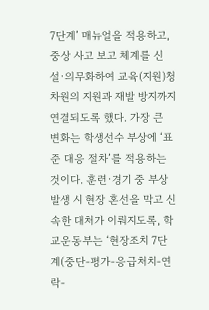7단계’ 매뉴얼을 적용하고, 중상 사고 보고 체계를 신설·의무화하여 교육(지원)청 차원의 지원과 재발 방지까지 연결되도록 했다. 가장 큰 변화는 학생선수 부상에 ‘표준 대응 절차’를 적용하는 것이다. 훈련·경기 중 부상 발생 시 현장 혼선을 막고 신속한 대처가 이뤄지도록, 학교운동부는 ‘현장조치 7단계(중단-평가-응급처치-연락-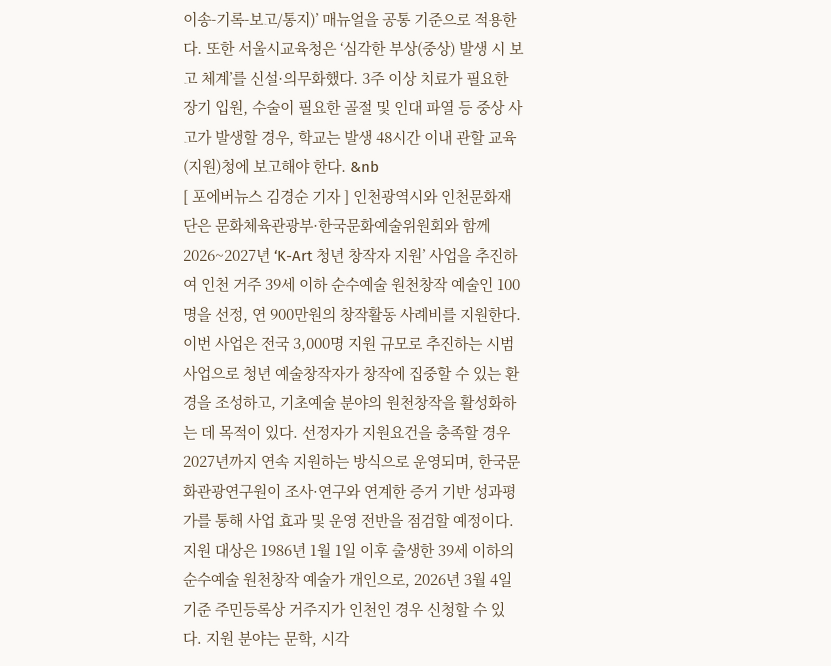이송-기록-보고/통지)’ 매뉴얼을 공통 기준으로 적용한다. 또한 서울시교육청은 ‘심각한 부상(중상) 발생 시 보고 체계’를 신설·의무화했다. 3주 이상 치료가 필요한 장기 입원, 수술이 필요한 골절 및 인대 파열 등 중상 사고가 발생할 경우, 학교는 발생 48시간 이내 관할 교육(지원)청에 보고해야 한다. &nb
[ 포에버뉴스 김경순 기자 ] 인천광역시와 인천문화재단은 문화체육관광부·한국문화예술위원회와 함께 2026~2027년 ‘K-Art 청년 창작자 지원’ 사업을 추진하여 인천 거주 39세 이하 순수예술 원천창작 예술인 100명을 선정, 연 900만원의 창작활동 사례비를 지원한다. 이번 사업은 전국 3,000명 지원 규모로 추진하는 시범사업으로 청년 예술창작자가 창작에 집중할 수 있는 환경을 조성하고, 기초예술 분야의 원천창작을 활성화하는 데 목적이 있다. 선정자가 지원요건을 충족할 경우 2027년까지 연속 지원하는 방식으로 운영되며, 한국문화관광연구원이 조사·연구와 연계한 증거 기반 성과평가를 통해 사업 효과 및 운영 전반을 점검할 예정이다. 지원 대상은 1986년 1월 1일 이후 출생한 39세 이하의 순수예술 원천창작 예술가 개인으로, 2026년 3월 4일 기준 주민등록상 거주지가 인천인 경우 신청할 수 있다. 지원 분야는 문학, 시각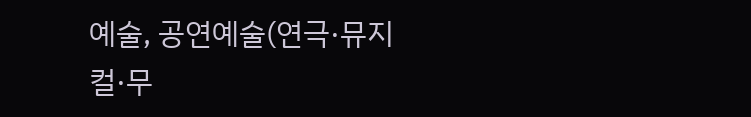예술, 공연예술(연극·뮤지컬·무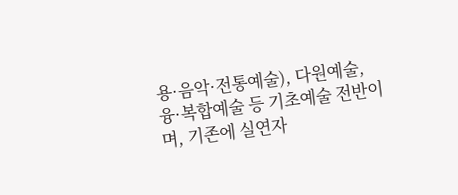용·음악·전통예술), 다원예술, 융·복합예술 등 기초예술 전반이며, 기존에 실연자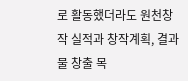로 활동했더라도 원천창작 실적과 창작계획, 결과물 창출 목